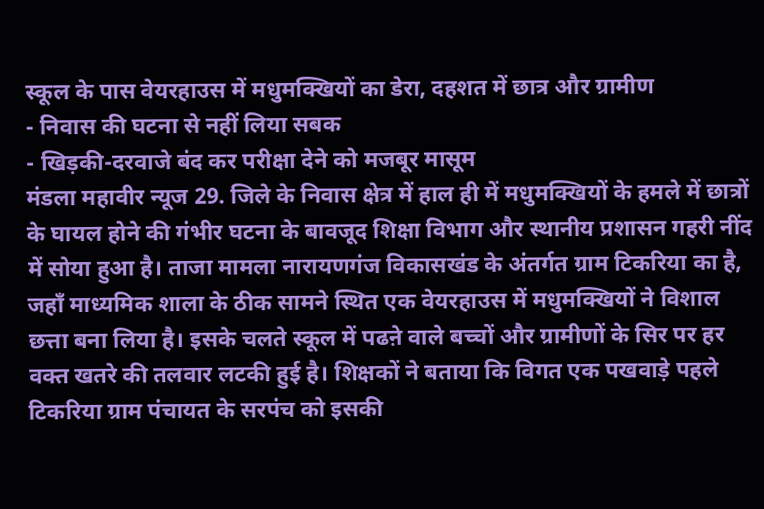स्कूल के पास वेयरहाउस में मधुमक्खियों का डेरा, दहशत में छात्र और ग्रामीण
- निवास की घटना से नहीं लिया सबक
- खिड़की-दरवाजे बंद कर परीक्षा देने को मजबूर मासूम
मंडला महावीर न्यूज 29. जिले के निवास क्षेत्र में हाल ही में मधुमक्खियों के हमले में छात्रों के घायल होने की गंभीर घटना के बावजूद शिक्षा विभाग और स्थानीय प्रशासन गहरी नींद में सोया हुआ है। ताजा मामला नारायणगंज विकासखंड के अंतर्गत ग्राम टिकरिया का है, जहाँ माध्यमिक शाला के ठीक सामने स्थित एक वेयरहाउस में मधुमक्खियों ने विशाल छत्ता बना लिया है। इसके चलते स्कूल में पढऩे वाले बच्चों और ग्रामीणों के सिर पर हर वक्त खतरे की तलवार लटकी हुई है। शिक्षकों ने बताया कि विगत एक पखवाड़े पहले टिकरिया ग्राम पंचायत के सरपंच को इसकी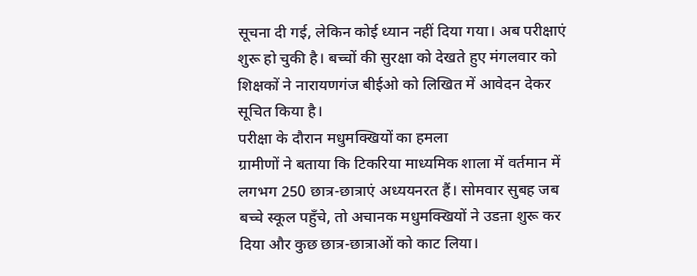सूचना दी गई, लेकिन कोई ध्यान नहीं दिया गया। अब परीक्षाएं शुरू हो चुकी है। बच्चों की सुरक्षा को देखते हुए मंगलवार को शिक्षकों ने नारायणगंज बीईओ को लिखित में आवेदन देकर सूचित किया है।
परीक्षा के दौरान मधुमक्खियों का हमला
ग्रामीणों ने बताया कि टिकरिया माध्यमिक शाला में वर्तमान में लगभग 250 छात्र-छात्राएं अध्ययनरत हैं। सोमवार सुबह जब बच्चे स्कूल पहुँचे, तो अचानक मधुमक्खियों ने उडऩा शुरू कर दिया और कुछ छात्र-छात्राओं को काट लिया।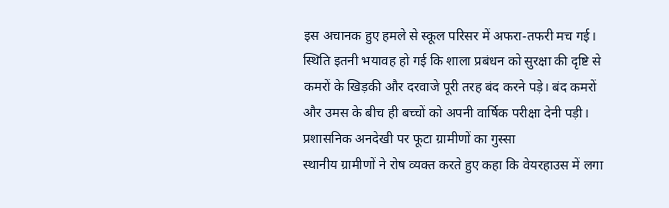इस अचानक हुए हमले से स्कूल परिसर में अफरा-तफरी मच गई। स्थिति इतनी भयावह हो गई कि शाला प्रबंधन को सुरक्षा की दृष्टि से कमरों के खिड़की और दरवाजे पूरी तरह बंद करने पड़े। बंद कमरों और उमस के बीच ही बच्चों को अपनी वार्षिक परीक्षा देनी पड़ी।
प्रशासनिक अनदेखी पर फूटा ग्रामीणों का गुस्सा
स्थानीय ग्रामीणों ने रोष व्यक्त करते हुए कहा कि वेयरहाउस में लगा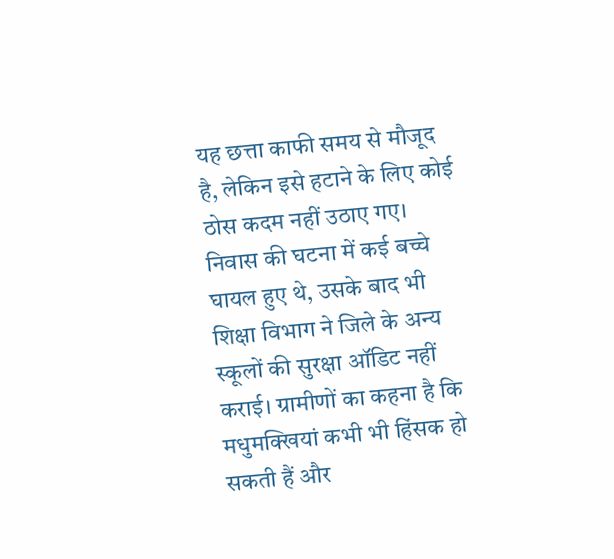यह छत्ता काफी समय से मौजूद है, लेकिन इसे हटाने के लिए कोई ठोस कदम नहीं उठाए गए। निवास की घटना में कई बच्चे घायल हुए थे, उसके बाद भी शिक्षा विभाग ने जिले के अन्य स्कूलों की सुरक्षा ऑडिट नहीं कराई। ग्रामीणों का कहना है कि मधुमक्खियां कभी भी हिंसक हो सकती हैं और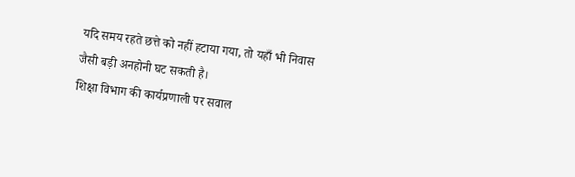यदि समय रहते छत्ते को नहीं हटाया गया, तो यहाँ भी निवास जैसी बड़ी अनहोनी घट सकती है।
शिक्षा विभाग की कार्यप्रणाली पर सवाल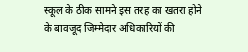स्कूल के ठीक सामने इस तरह का खतरा होने के बावजूद जिम्मेदार अधिकारियों की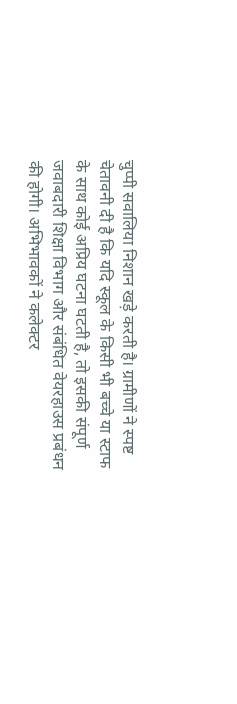चुप्पी सवालिया निशान खड़े करती है। ग्रामीणों ने स्पष्ट चेतावनी दी है कि यदि स्कूल के किसी भी बच्चे या स्टाफ के साथ कोई अप्रिय घटना घटती है, तो इसकी संपूर्ण जवाबदारी शिक्षा विभाग और संबंधित वेयरहाउस प्रबंधन की होगी। अभिभावकों ने कलेक्टर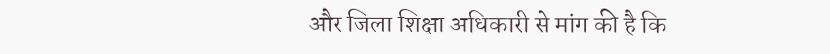और जिला शिक्षा अधिकारी से मांग की है कि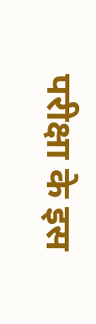परीक्षा के इस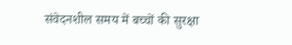संवेदनशील समय में बच्चों की सुरक्षा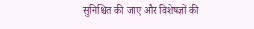सुनिश्चित की जाए और विशेषज्ञों की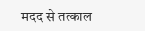मदद से तत्काल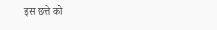इस छत्ते को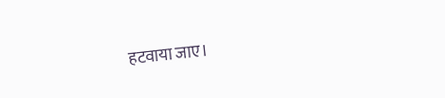हटवाया जाए।